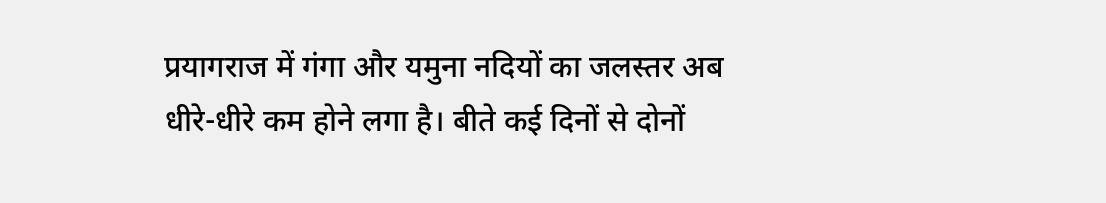प्रयागराज में गंगा और यमुना नदियों का जलस्तर अब धीरे-धीरे कम होने लगा है। बीते कई दिनों से दोनों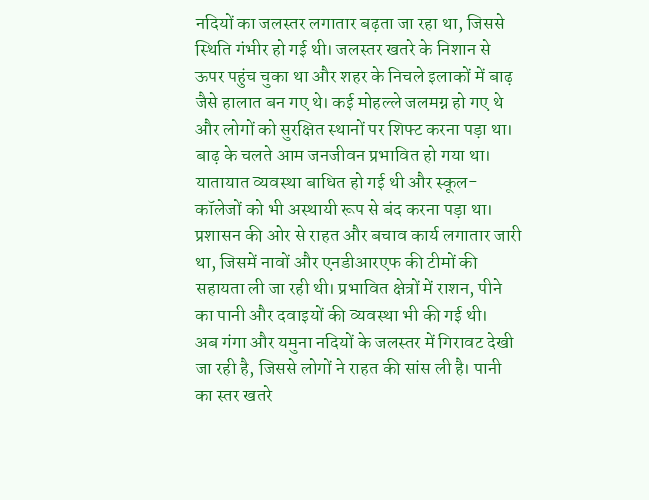नदियों का जलस्तर लगातार बढ़ता जा रहा था, जिससे स्थिति गंभीर हो गई थी। जलस्तर खतरे के निशान से ऊपर पहुंच चुका था और शहर के निचले इलाकों में बाढ़ जैसे हालात बन गए थे। कई मोहल्ले जलमग्न हो गए थे और लोगों को सुरक्षित स्थानों पर शिफ्ट करना पड़ा था।
बाढ़ के चलते आम जनजीवन प्रभावित हो गया था। यातायात व्यवस्था बाधित हो गई थी और स्कूल-कॉलेजों को भी अस्थायी रूप से बंद करना पड़ा था। प्रशासन की ओर से राहत और बचाव कार्य लगातार जारी था, जिसमें नावों और एनडीआरएफ की टीमों की सहायता ली जा रही थी। प्रभावित क्षेत्रों में राशन, पीने का पानी और दवाइयों की व्यवस्था भी की गई थी।
अब गंगा और यमुना नदियों के जलस्तर में गिरावट देखी जा रही है, जिससे लोगों ने राहत की सांस ली है। पानी का स्तर खतरे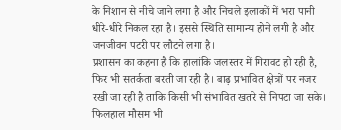के निशान से नीचे जाने लगा है और निचले इलाकों में भरा पानी धीरे-धीरे निकल रहा है। इससे स्थिति सामान्य होने लगी है और जनजीवन पटरी पर लौटने लगा है।
प्रशासन का कहना है कि हालांकि जलस्तर में गिरावट हो रही है, फिर भी सतर्कता बरती जा रही है। बाढ़ प्रभावित क्षेत्रों पर नजर रखी जा रही है ताकि किसी भी संभावित खतरे से निपटा जा सके। फिलहाल मौसम भी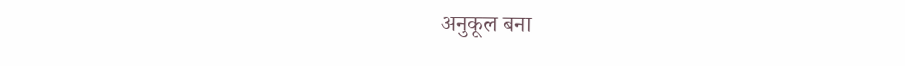अनुकूल बना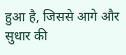हुआ है, जिससे आगे और सुधार की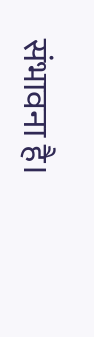संभावना है।